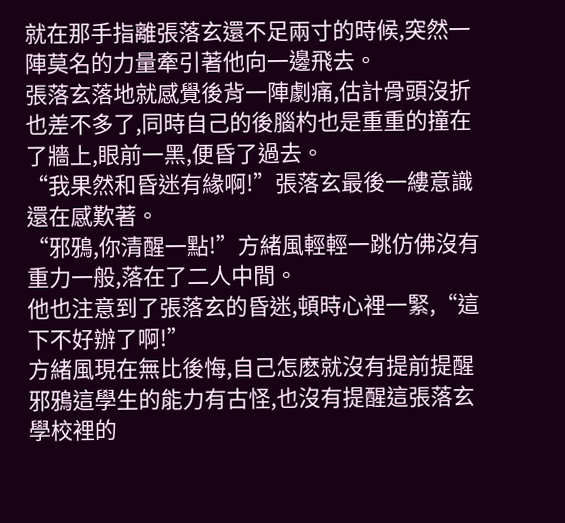就在那手指離張落玄還不足兩寸的時候,突然一陣莫名的力量牽引著他向一邊飛去。
張落玄落地就感覺後背一陣劇痛,估計骨頭沒折也差不多了,同時自己的後腦杓也是重重的撞在了牆上,眼前一黑,便昏了過去。
“我果然和昏迷有緣啊!”張落玄最後一縷意識還在感歎著。
“邪鴉,你清醒一點!”方緒風輕輕一跳仿佛沒有重力一般,落在了二人中間。
他也注意到了張落玄的昏迷,頓時心裡一緊,“這下不好辦了啊!”
方緒風現在無比後悔,自己怎麽就沒有提前提醒邪鴉這學生的能力有古怪,也沒有提醒這張落玄學校裡的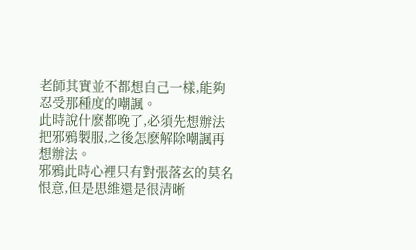老師其實並不都想自己一樣,能夠忍受那種度的嘲諷。
此時說什麽都晚了,必須先想辦法把邪鴉製服,之後怎麽解除嘲諷再想辦法。
邪鴉此時心裡只有對張落玄的莫名恨意,但是思維還是很清晰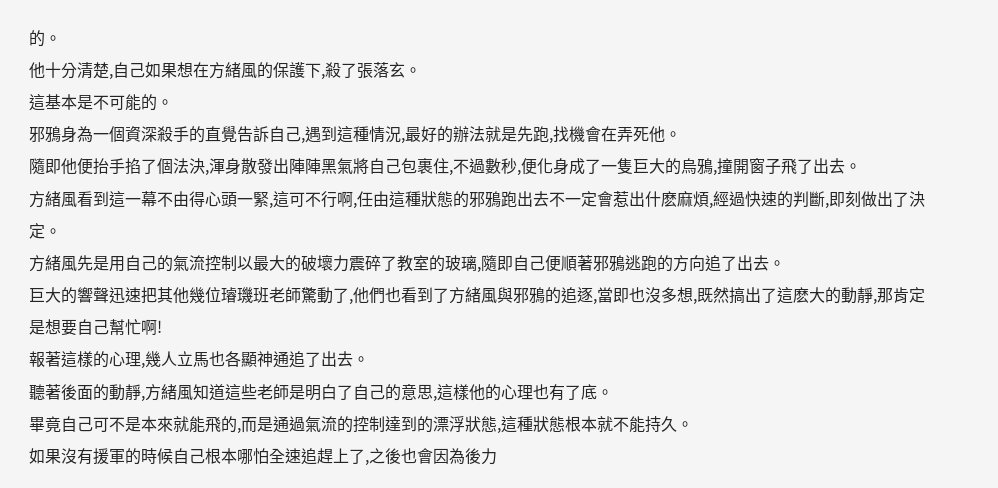的。
他十分清楚,自己如果想在方緒風的保護下,殺了張落玄。
這基本是不可能的。
邪鴉身為一個資深殺手的直覺告訴自己,遇到這種情況,最好的辦法就是先跑,找機會在弄死他。
隨即他便抬手掐了個法決,渾身散發出陣陣黑氣將自己包裹住,不過數秒,便化身成了一隻巨大的烏鴉,撞開窗子飛了出去。
方緒風看到這一幕不由得心頭一緊,這可不行啊,任由這種狀態的邪鴉跑出去不一定會惹出什麽麻煩,經過快速的判斷,即刻做出了決定。
方緒風先是用自己的氣流控制以最大的破壞力震碎了教室的玻璃,隨即自己便順著邪鴉逃跑的方向追了出去。
巨大的響聲迅速把其他幾位璿璣班老師驚動了,他們也看到了方緒風與邪鴉的追逐,當即也沒多想,既然搞出了這麽大的動靜,那肯定是想要自己幫忙啊!
報著這樣的心理,幾人立馬也各顯神通追了出去。
聽著後面的動靜,方緒風知道這些老師是明白了自己的意思,這樣他的心理也有了底。
畢竟自己可不是本來就能飛的,而是通過氣流的控制達到的漂浮狀態,這種狀態根本就不能持久。
如果沒有援軍的時候自己根本哪怕全速追趕上了,之後也會因為後力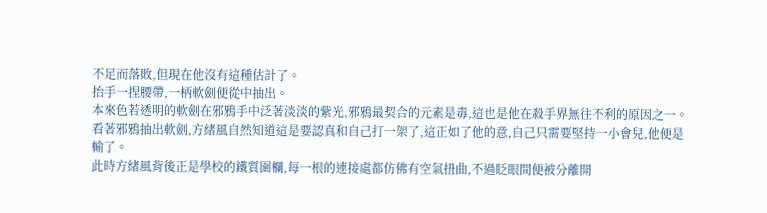不足而落敗,但現在他沒有這種估計了。
抬手一捏腰帶,一柄軟劍便從中抽出。
本來色若透明的軟劍在邪鴉手中泛著淡淡的紫光,邪鴉最契合的元素是毒,這也是他在殺手界無往不利的原因之一。
看著邪鴉抽出軟劍,方緒風自然知道這是要認真和自己打一架了,這正如了他的意,自己只需要堅持一小會兒,他便是輸了。
此時方緒風背後正是學校的鐵質圍欄,每一根的連接處都仿佛有空氣扭曲,不過眨眼間便被分離開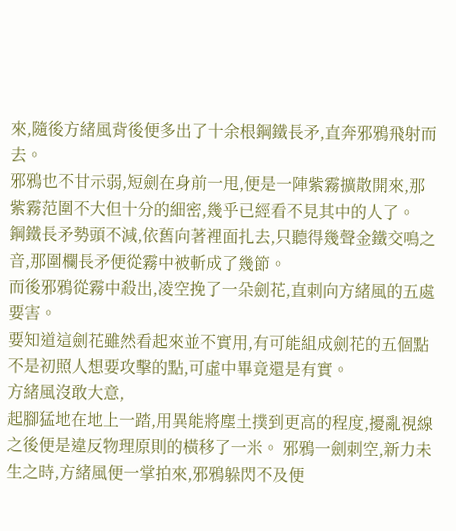來,隨後方緒風背後便多出了十余根鋼鐵長矛,直奔邪鴉飛射而去。
邪鴉也不甘示弱,短劍在身前一甩,便是一陣紫霧擴散開來,那紫霧范圍不大但十分的細密,幾乎已經看不見其中的人了。
鋼鐵長矛勢頭不減,依舊向著裡面扎去,只聽得幾聲金鐵交鳴之音,那圍欄長矛便從霧中被斬成了幾節。
而後邪鴉從霧中殺出,凌空挽了一朵劍花,直刺向方緒風的五處要害。
要知道這劍花雖然看起來並不實用,有可能組成劍花的五個點不是初照人想要攻擊的點,可虛中畢竟還是有實。
方緒風沒敢大意,
起腳猛地在地上一踏,用異能將塵土撲到更高的程度,擾亂視線之後便是違反物理原則的橫移了一米。 邪鴉一劍刺空,新力未生之時,方緒風便一掌拍來,邪鴉躲閃不及便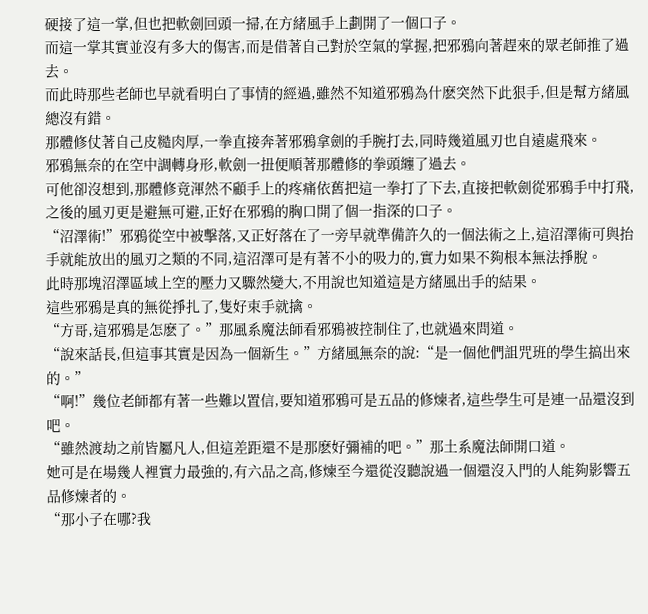硬接了這一掌,但也把軟劍回頭一掃,在方緒風手上劃開了一個口子。
而這一掌其實並沒有多大的傷害,而是借著自己對於空氣的掌握,把邪鴉向著趕來的眾老師推了過去。
而此時那些老師也早就看明白了事情的經過,雖然不知道邪鴉為什麽突然下此狠手,但是幫方緒風總沒有錯。
那體修仗著自己皮糙肉厚,一拳直接奔著邪鴉拿劍的手腕打去,同時幾道風刃也自遠處飛來。
邪鴉無奈的在空中調轉身形,軟劍一扭便順著那體修的拳頭纏了過去。
可他卻沒想到,那體修竟渾然不顧手上的疼痛依舊把這一拳打了下去,直接把軟劍從邪鴉手中打飛,之後的風刃更是避無可避,正好在邪鴉的胸口開了個一指深的口子。
“沼澤術!”邪鴉從空中被擊落,又正好落在了一旁早就準備許久的一個法術之上,這沼澤術可與抬手就能放出的風刃之類的不同,這沼澤可是有著不小的吸力的,實力如果不夠根本無法掙脫。
此時那塊沼澤區域上空的壓力又驟然變大,不用說也知道這是方緒風出手的結果。
這些邪鴉是真的無從掙扎了,隻好束手就擒。
“方哥,這邪鴉是怎麽了。”那風系魔法師看邪鴉被控制住了,也就過來問道。
“說來話長,但這事其實是因為一個新生。”方緒風無奈的說:“是一個他們詛咒班的學生搞出來的。”
“啊!”幾位老師都有著一些難以置信,要知道邪鴉可是五品的修煉者,這些學生可是連一品還沒到吧。
“雖然渡劫之前皆屬凡人,但這差距還不是那麽好彌補的吧。”那土系魔法師開口道。
她可是在場幾人裡實力最強的,有六品之高,修煉至今還從沒聽說過一個還沒入門的人能夠影響五品修煉者的。
“那小子在哪?我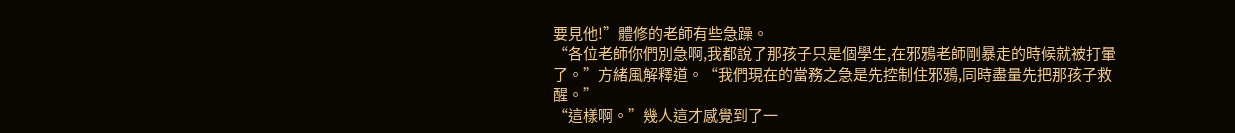要見他!”體修的老師有些急躁。
“各位老師你們別急啊,我都說了那孩子只是個學生,在邪鴉老師剛暴走的時候就被打暈了。”方緒風解釋道。“我們現在的當務之急是先控制住邪鴉,同時盡量先把那孩子救醒。”
“這樣啊。”幾人這才感覺到了一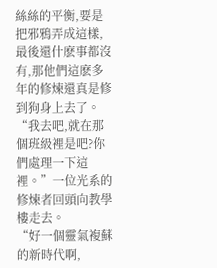絲絲的平衡,要是把邪鴉弄成這樣,最後還什麽事都沒有,那他們這麽多年的修煉還真是修到狗身上去了。
“我去吧,就在那個班級裡是吧?你們處理一下這裡。”一位光系的修煉者回頭向教學樓走去。
“好一個靈氣複蘇的新時代啊,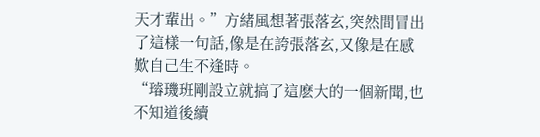天才輩出。”方緒風想著張落玄,突然間冒出了這樣一句話,像是在誇張落玄,又像是在感歎自己生不逢時。
“璿璣班剛設立就搞了這麽大的一個新聞,也不知道後續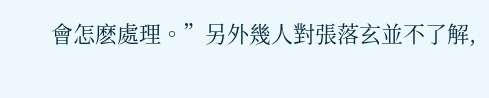會怎麽處理。”另外幾人對張落玄並不了解,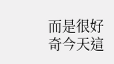而是很好奇今天這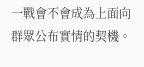一戰會不會成為上面向群眾公布實情的契機。